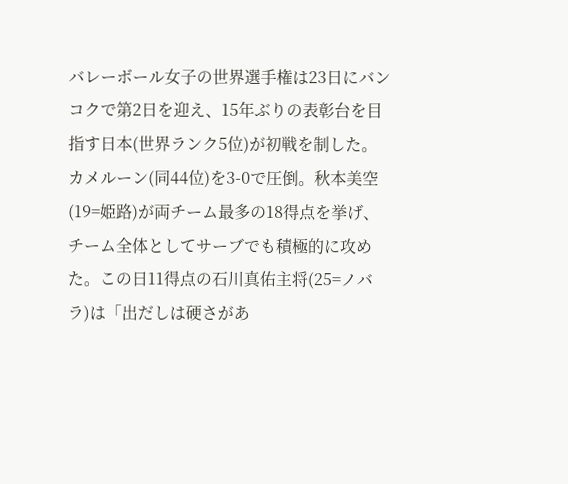バレーボール女子の世界選手権は23日にバンコクで第2日を迎え、15年ぶりの表彰台を目指す日本(世界ランク5位)が初戦を制した。カメルーン(同44位)を3-0で圧倒。秋本美空(19=姫路)が両チーム最多の18得点を挙げ、チーム全体としてサーブでも積極的に攻めた。この日11得点の石川真佑主将(25=ノバラ)は「出だしは硬さがあ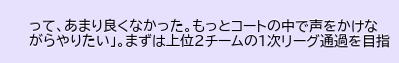って、あまり良くなかった。もっとコートの中で声をかけながらやりたい」。まずは上位2チームの1次リーグ通過を目指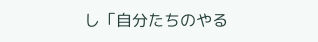し「自分たちのやる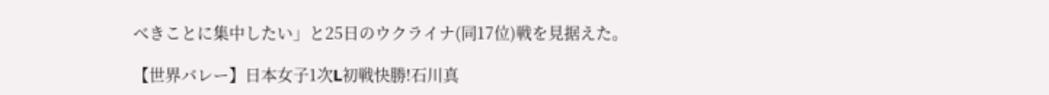べきことに集中したい」と25日のウクライナ(同17位)戦を見据えた。

【世界バレー】日本女子1次L初戦快勝!石川真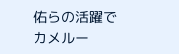佑らの活躍でカメルー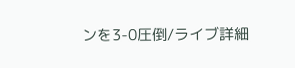ンを3-0圧倒/ライブ詳細